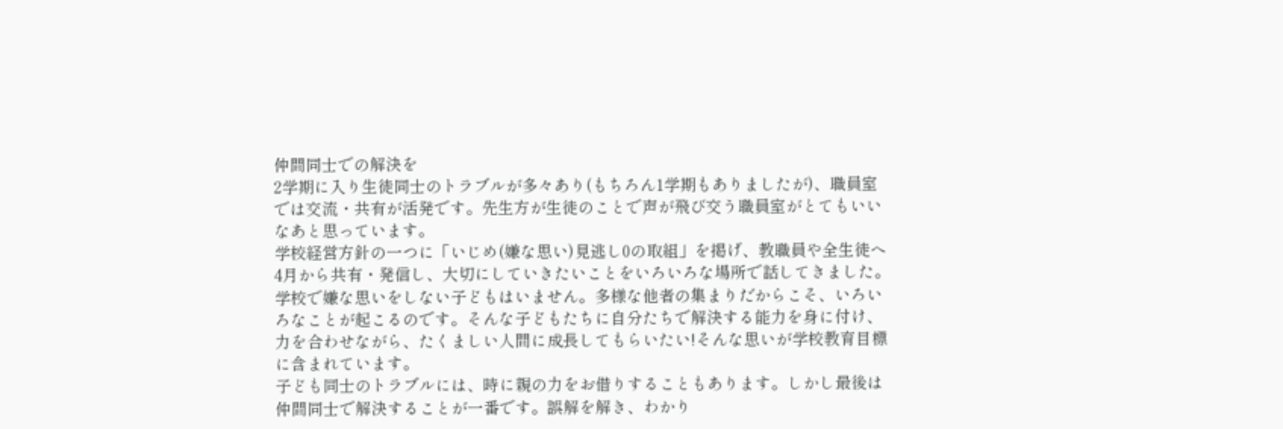仲間同士での解決を
2学期に入り生徒同士のトラブルが多々あり(もちろん1学期もありましたが)、職員室では交流・共有が活発です。先生方が生徒のことで声が飛び交う職員室がとてもいいなあと思っています。
学校経営方針の一つに「いじめ(嫌な思い)見逃し0の取組」を掲げ、教職員や全生徒へ4月から共有・発信し、大切にしていきたいことをいろいろな場所で話してきました。学校で嫌な思いをしない子どもはいません。多様な他者の集まりだからこそ、いろいろなことが起こるのです。そんな子どもたちに自分たちで解決する能力を身に付け、力を合わせながら、たくましい人間に成長してもらいたい!そんな思いが学校教育目標に含まれています。
子ども同士のトラブルには、時に親の力をお借りすることもあります。しかし最後は仲間同士で解決することが一番です。誤解を解き、わかり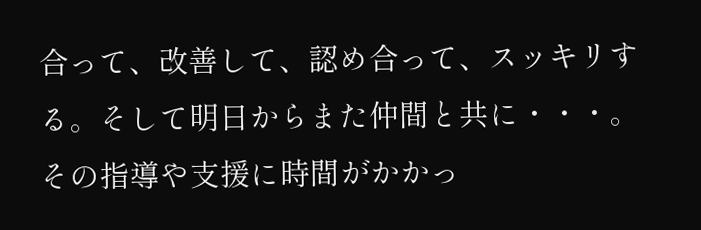合って、改善して、認め合って、スッキリする。そして明日からまた仲間と共に・・・。その指導や支援に時間がかかっ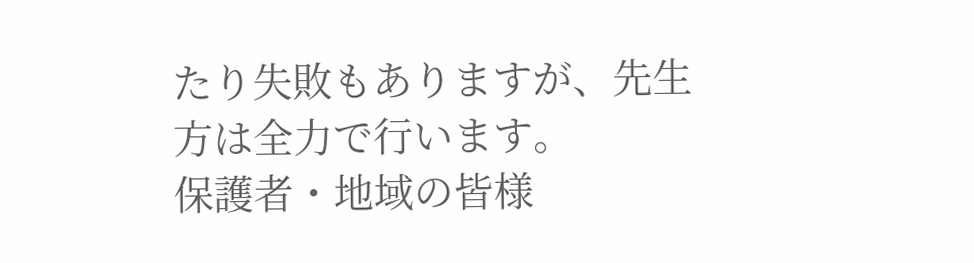たり失敗もありますが、先生方は全力で行います。
保護者・地域の皆様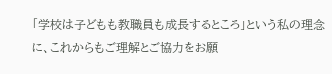「学校は子どもも教職員も成長するところ」という私の理念に、これからもご理解とご協力をお願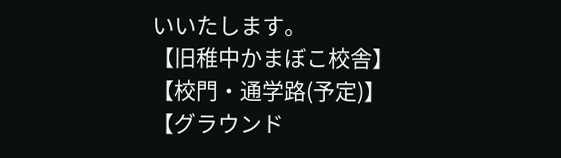いいたします。
【旧稚中かまぼこ校舎】
【校門・通学路(予定)】
【グラウンド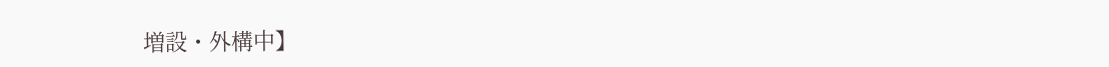増設・外構中】